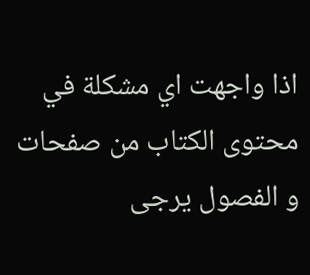اذا واجهت اي مشكلة في محتوى الكتاب من صفحات و الفصول يرجى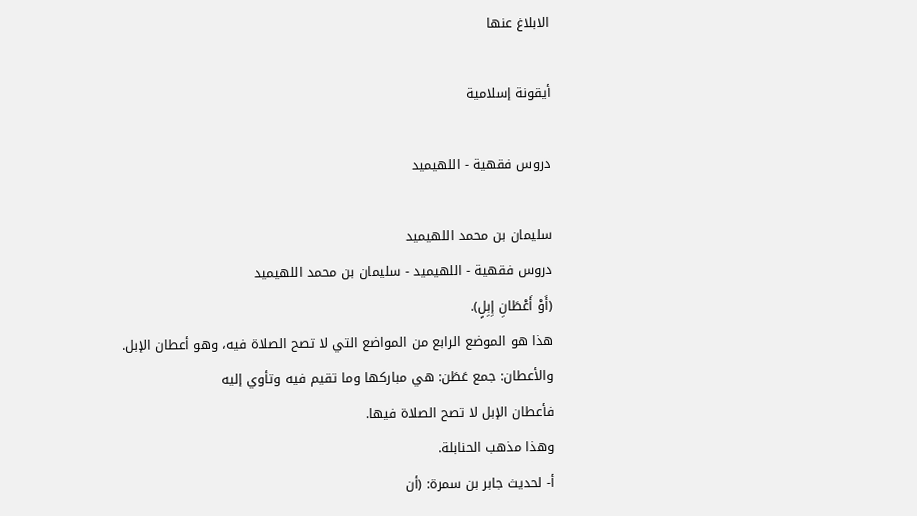الابلاغ عنها

أيقونة إسلامية

دروس فقهية - اللهيميد

سليمان بن محمد اللهيميد
دروس فقهية - اللهيميد - سليمان بن محمد اللهيميد
(أَوْ أَعْطَانِ إِبِلٍ).
هذا هو الموضع الرابع من المواضع التي لا تصح الصلاة فيه، وهو أعطان الإبل.
والأعطان: جمع عَطَن: هي مباركها وما تقيم فيه وتأوي إليه
فأعطان الإبل لا تصح الصلاة فيها.
وهذا مذهب الحنابلة.
أ- لحديث جابر بن سمرة: (أن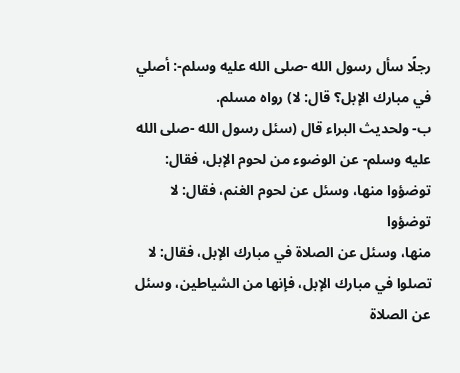رجلًا سأل رسول الله -صلى الله عليه وسلم-: أصلي في مبارك الإبل؟ قال: لا) رواه مسلم.
ب- ولحديث البراء قال (سئل رسول الله -صلى الله عليه وسلم- عن الوضوء من لحوم الإبل، فقال: توضؤوا منها، وسئل عن لحوم الغنم، فقال: لا توضؤوا
منها، وسئل عن الصلاة في مبارك الإبل، فقال: لا تصلوا في مبارك الإبل، فإنها من الشياطين، وسئل عن الصلاة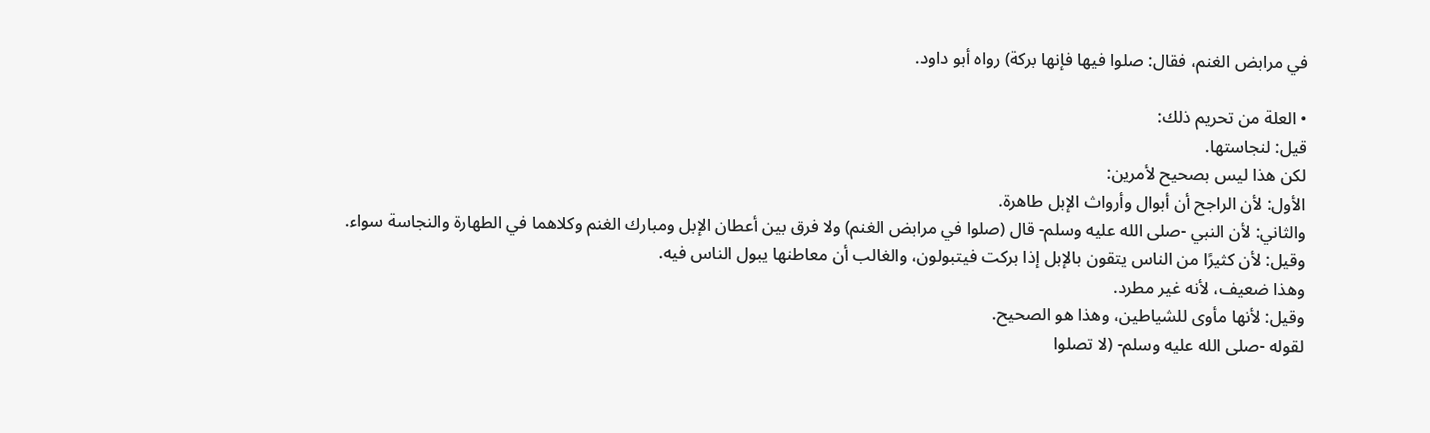في مرابض الغنم، فقال: صلوا فيها فإنها بركة) رواه أبو داود.

• العلة من تحريم ذلك:
قيل: لنجاستها.
لكن هذا ليس بصحيح لأمرين:
الأول: لأن الراجح أن أبوال وأرواث الإبل طاهرة.
والثاني: لأن النبي -صلى الله عليه وسلم- قال (صلوا في مرابض الغنم) ولا فرق بين أعطان الإبل ومبارك الغنم وكلاهما في الطهارة والنجاسة سواء.
وقيل: لأن كثيرًا من الناس يتقون بالإبل إذا بركت فيتبولون، والغالب أن معاطنها يبول الناس فيه.
وهذا ضعيف، لأنه غير مطرد.
وقيل: لأنها مأوى للشياطين، وهذا هو الصحيح.
لقوله -صلى الله عليه وسلم- (لا تصلوا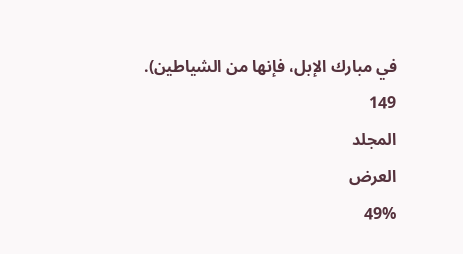في مبارك الإبل، فإنها من الشياطين).
149
المجلد
العرض
49%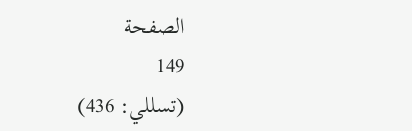الصفحة
149
(تسللي: 436)